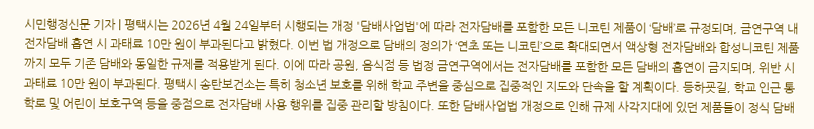시민행정신문 기자 | 평택시는 2026년 4월 24일부터 시행되는 개정 '담배사업법'에 따라 전자담배를 포함한 모든 니코틴 제품이 ‘담배’로 규정되며, 금연구역 내 전자담배 흡연 시 과태료 10만 원이 부과된다고 밝혔다. 이번 법 개정으로 담배의 정의가 ‘연초 또는 니코틴’으로 확대되면서 액상형 전자담배와 합성니코틴 제품까지 모두 기존 담배와 동일한 규제를 적용받게 된다. 이에 따라 공원, 음식점 등 법정 금연구역에서는 전자담배를 포함한 모든 담배의 흡연이 금지되며, 위반 시 과태료 10만 원이 부과된다. 평택시 송탄보건소는 특히 청소년 보호를 위해 학교 주변을 중심으로 집중적인 지도와 단속을 할 계획이다. 등하굣길, 학교 인근 통학로 및 어린이 보호구역 등을 중점으로 전자담배 사용 행위를 집중 관리할 방침이다. 또한 담배사업법 개정으로 인해 규제 사각지대에 있던 제품들이 정식 담배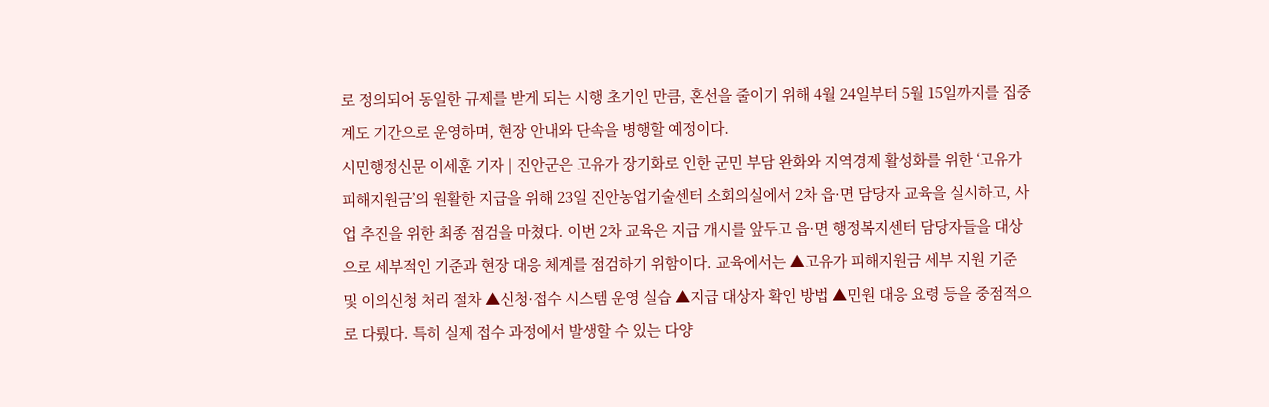로 정의되어 동일한 규제를 받게 되는 시행 초기인 만큼, 혼선을 줄이기 위해 4월 24일부터 5월 15일까지를 집중 계도 기간으로 운영하며, 현장 안내와 단속을 병행할 예정이다.
시민행정신문 이세훈 기자 | 진안군은 고유가 장기화로 인한 군민 부담 완화와 지역경제 활성화를 위한 ‘고유가 피해지원금’의 원활한 지급을 위해 23일 진안농업기술센터 소회의실에서 2차 읍·면 담당자 교육을 실시하고, 사업 추진을 위한 최종 점검을 마쳤다. 이번 2차 교육은 지급 개시를 앞두고 읍·면 행정복지센터 담당자들을 대상으로 세부적인 기준과 현장 대응 체계를 점검하기 위함이다. 교육에서는 ▲고유가 피해지원금 세부 지원 기준 및 이의신청 처리 절차 ▲신청·접수 시스템 운영 실습 ▲지급 대상자 확인 방법 ▲민원 대응 요령 등을 중점적으로 다뤘다. 특히 실제 접수 과정에서 발생할 수 있는 다양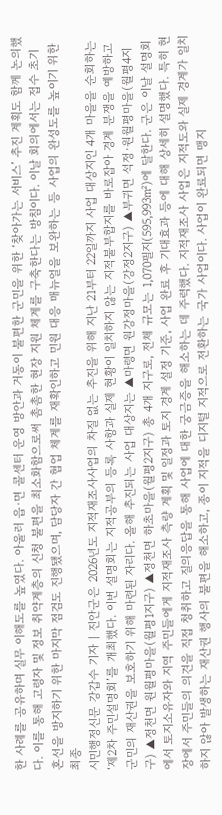한 사례를 공유하며 실무 이해도를 높였다. 아울러 읍·면 콜센터 운영 방안과 거동이 불편한 군민을 위한 ‘찾아가는 서비스’ 추진 계획도 함께 논의했다. 이를 통해 고령자 및 정보 취약계층의 신청 불편을 최소화함으로써 촘촘한 현장 지원 체계를 구축한다는 방침이다. 이날 회의에서는 접수 초기 혼선을 방지하기 위한 마지막 점검도 진행됐으며, 담당자 간 협업 체계를 재확인하고 민원 대응 매뉴얼을 보완하는 등 사업의 완성도를 높이기 위한 최종
시민행정신문 강갑수 기자 | 진안군은 2026년도 지적재조사사업의 차질 없는 추진을 위해 지난 21부터 22일까지 사업 대상지인 4개 마을을 순회하는 ‘제2차 주민설명회’를 개최했다. 이번 설명회는 지적공부의 등록 사항과 실제 현황이 일치하지 않는 지적불부합지를 바로잡아 경계 분쟁을 예방하고 군민의 재산권을 보호하기 위해 마련된 자리다. 올해 추진되는 사업 대상지는 ▲마령면 원강정마을(강정2지구) ▲부귀면 석정·원월평마을(월평4지구) ▲정천면 원월평마을(월평1지구) ▲정천면 하초마을(월평2지구) 총 4개 지구로, 전체 규모는 1,070필지(595,993㎡)에 달한다. 군은 이날 설명회에서 토지소유자와 지역 주민들에게 지적재조사 측량 계획 및 일정과 토지 경계 설정 기준, 사업 완료 후 기대효과 등에 대해 상세히 설명했다. 특히 현장에서 주민들의 의견을 직접 청취하고 질의응답을 통해 사업에 대한 궁금증을 해소하는 데 주력했다. 지적재조사 사업은 지적도와 실제 경계가 일치하지 않아 발생하는 재산권 행사의 불편을 해소하고, 종이 지적을 디지털 지적으로 전환하는 국가 사업이다. 사업이 완료되면 맹지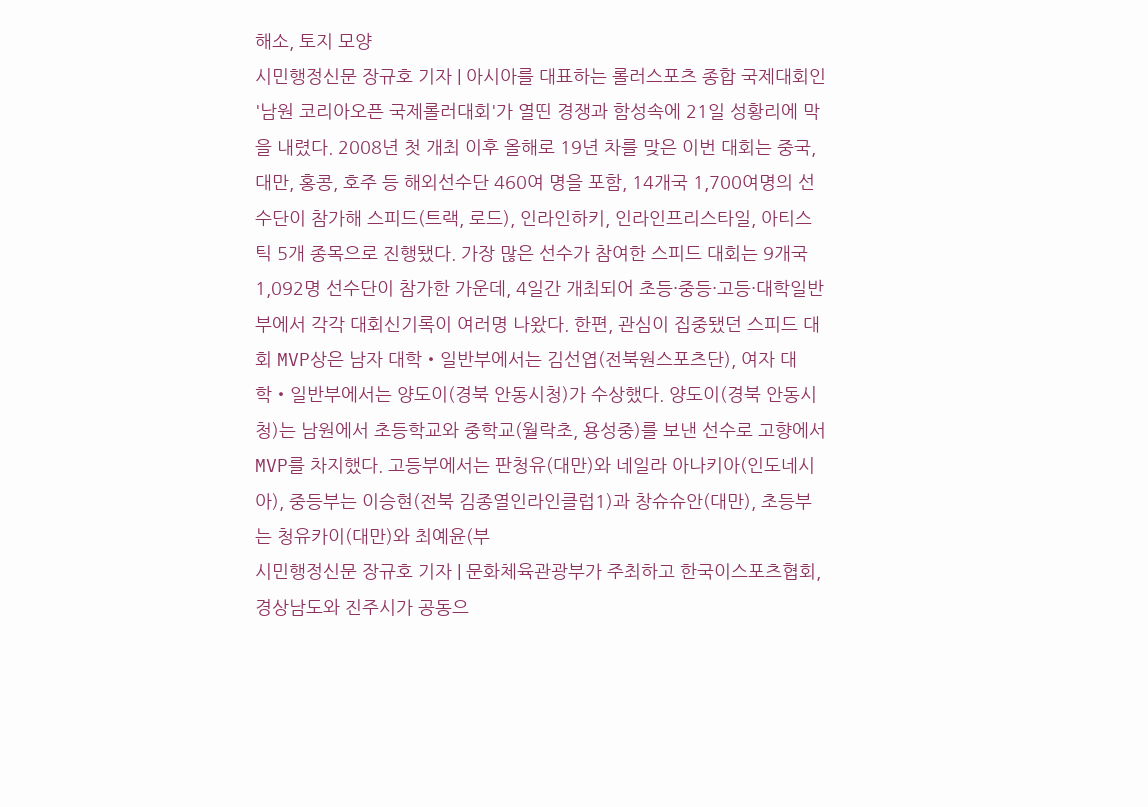해소, 토지 모양
시민행정신문 장규호 기자 | 아시아를 대표하는 롤러스포츠 종합 국제대회인 '남원 코리아오픈 국제롤러대회'가 열띤 경쟁과 함성속에 21일 성황리에 막을 내렸다. 2008년 첫 개최 이후 올해로 19년 차를 맞은 이번 대회는 중국, 대만, 홍콩, 호주 등 해외선수단 460여 명을 포함, 14개국 1,700여명의 선수단이 참가해 스피드(트랙, 로드), 인라인하키, 인라인프리스타일, 아티스틱 5개 종목으로 진행됐다. 가장 많은 선수가 참여한 스피드 대회는 9개국 1,092명 선수단이 참가한 가운데, 4일간 개최되어 초등·중등·고등·대학일반부에서 각각 대회신기록이 여러명 나왔다. 한편, 관심이 집중됐던 스피드 대회 MVP상은 남자 대학‧일반부에서는 김선엽(전북원스포츠단), 여자 대학‧일반부에서는 양도이(경북 안동시청)가 수상했다. 양도이(경북 안동시청)는 남원에서 초등학교와 중학교(월락초, 용성중)를 보낸 선수로 고향에서 MVP를 차지했다. 고등부에서는 판청유(대만)와 네일라 아나키아(인도네시아), 중등부는 이승현(전북 김종열인라인클럽1)과 창슈슈안(대만), 초등부는 청유카이(대만)와 최예윤(부
시민행정신문 장규호 기자 | 문화체육관광부가 주최하고 한국이스포츠협회, 경상남도와 진주시가 공동으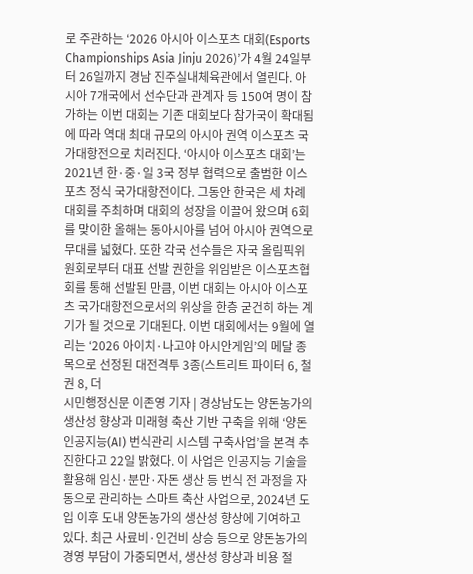로 주관하는 ‘2026 아시아 이스포츠 대회(Esports Championships Asia Jinju 2026)’가 4월 24일부터 26일까지 경남 진주실내체육관에서 열린다. 아시아 7개국에서 선수단과 관계자 등 150여 명이 참가하는 이번 대회는 기존 대회보다 참가국이 확대됨에 따라 역대 최대 규모의 아시아 권역 이스포츠 국가대항전으로 치러진다. ‘아시아 이스포츠 대회’는 2021년 한·중·일 3국 정부 협력으로 출범한 이스포츠 정식 국가대항전이다. 그동안 한국은 세 차례 대회를 주최하며 대회의 성장을 이끌어 왔으며 6회를 맞이한 올해는 동아시아를 넘어 아시아 권역으로 무대를 넓혔다. 또한 각국 선수들은 자국 올림픽위원회로부터 대표 선발 권한을 위임받은 이스포츠협회를 통해 선발된 만큼, 이번 대회는 아시아 이스포츠 국가대항전으로서의 위상을 한층 굳건히 하는 계기가 될 것으로 기대된다. 이번 대회에서는 9월에 열리는 ‘2026 아이치·나고야 아시안게임’의 메달 종목으로 선정된 대전격투 3종(스트리트 파이터 6, 철권 8, 더
시민행정신문 이존영 기자 | 경상남도는 양돈농가의 생산성 향상과 미래형 축산 기반 구축을 위해 ‘양돈 인공지능(AI) 번식관리 시스템 구축사업’을 본격 추진한다고 22일 밝혔다. 이 사업은 인공지능 기술을 활용해 임신·분만·자돈 생산 등 번식 전 과정을 자동으로 관리하는 스마트 축산 사업으로, 2024년 도입 이후 도내 양돈농가의 생산성 향상에 기여하고 있다. 최근 사료비·인건비 상승 등으로 양돈농가의 경영 부담이 가중되면서, 생산성 향상과 비용 절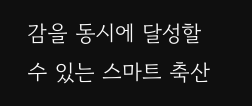감을 동시에 달성할 수 있는 스마트 축산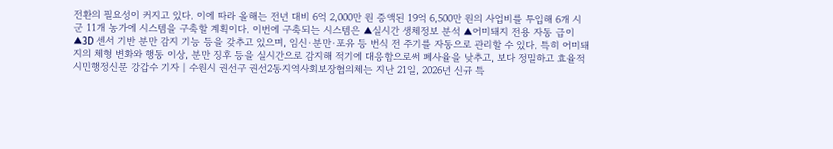전환의 필요성이 커지고 있다. 이에 따라 올해는 전년 대비 6억 2,000만 원 증액된 19억 6,500만 원의 사업비를 투입해 6개 시군 11개 농가에 시스템을 구축할 계획이다. 이번에 구축되는 시스템은 ▲실시간 생체정보 분석 ▲어미돼지 전용 자동 급이 ▲3D 센서 기반 분만 감지 기능 등을 갖추고 있으며, 임신·분만·포유 등 번식 전 주기를 자동으로 관리할 수 있다. 특히 어미돼지의 체형 변화와 행동 이상, 분만 징후 등을 실시간으로 감지해 적기에 대응함으로써 폐사율을 낮추고, 보다 정밀하고 효율적
시민행정신문 강갑수 기자 | 수원시 권선구 권선2동지역사회보장협의체는 지난 21일, 2026년 신규 특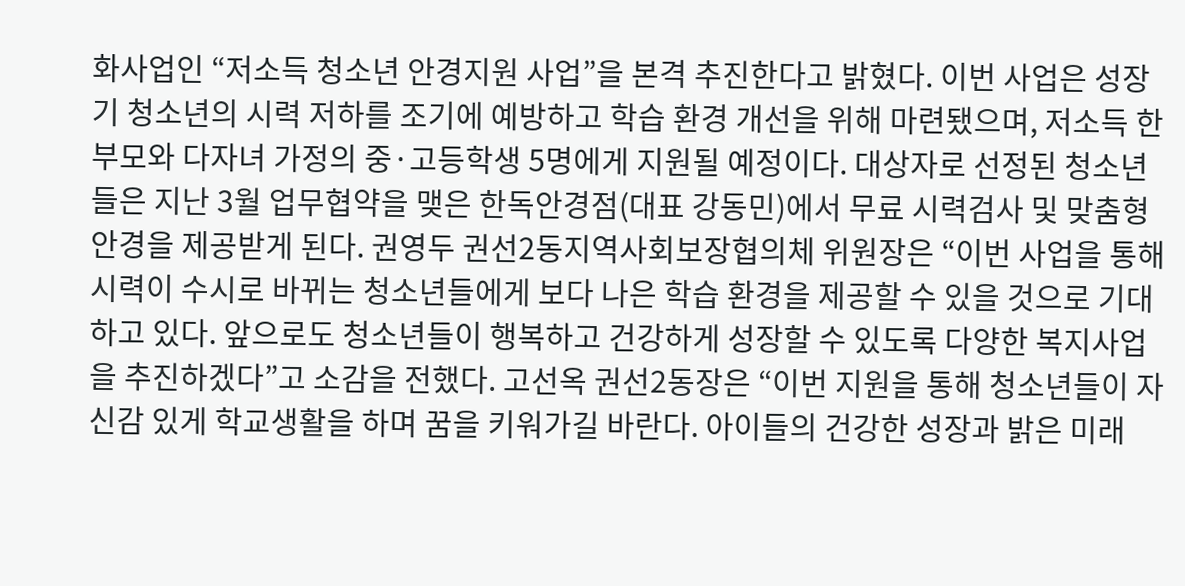화사업인 “저소득 청소년 안경지원 사업”을 본격 추진한다고 밝혔다. 이번 사업은 성장기 청소년의 시력 저하를 조기에 예방하고 학습 환경 개선을 위해 마련됐으며, 저소득 한부모와 다자녀 가정의 중·고등학생 5명에게 지원될 예정이다. 대상자로 선정된 청소년들은 지난 3월 업무협약을 맺은 한독안경점(대표 강동민)에서 무료 시력검사 및 맞춤형 안경을 제공받게 된다. 권영두 권선2동지역사회보장협의체 위원장은 “이번 사업을 통해 시력이 수시로 바뀌는 청소년들에게 보다 나은 학습 환경을 제공할 수 있을 것으로 기대하고 있다. 앞으로도 청소년들이 행복하고 건강하게 성장할 수 있도록 다양한 복지사업을 추진하겠다”고 소감을 전했다. 고선옥 권선2동장은 “이번 지원을 통해 청소년들이 자신감 있게 학교생활을 하며 꿈을 키워가길 바란다. 아이들의 건강한 성장과 밝은 미래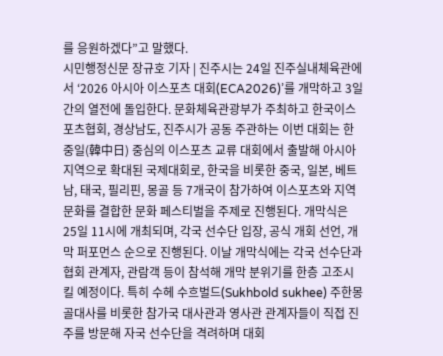를 응원하겠다”고 말했다.
시민행정신문 장규호 기자 | 진주시는 24일 진주실내체육관에서 ‘2026 아시아 이스포츠 대회(ECA2026)’를 개막하고 3일간의 열전에 돌입한다. 문화체육관광부가 주최하고 한국이스포츠협회, 경상남도, 진주시가 공동 주관하는 이번 대회는 한중일(韓中日) 중심의 이스포츠 교류 대회에서 출발해 아시아 지역으로 확대된 국제대회로, 한국을 비롯한 중국, 일본, 베트남, 태국, 필리핀, 몽골 등 7개국이 참가하여 이스포츠와 지역 문화를 결합한 문화 페스티벌을 주제로 진행된다. 개막식은 25일 11시에 개최되며, 각국 선수단 입장, 공식 개회 선언, 개막 퍼포먼스 순으로 진행된다. 이날 개막식에는 각국 선수단과 협회 관계자, 관람객 등이 참석해 개막 분위기를 한층 고조시킬 예정이다. 특히 수헤 수흐벌드(Sukhbold sukhee) 주한몽골대사를 비롯한 참가국 대사관과 영사관 관계자들이 직접 진주를 방문해 자국 선수단을 격려하며 대회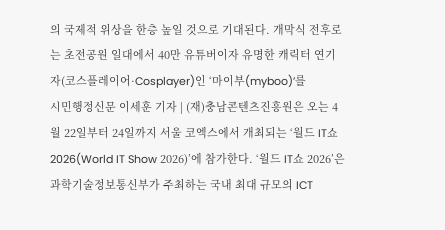의 국제적 위상을 한층 높일 것으로 기대된다. 개막식 전후로는 초전공원 일대에서 40만 유튜버이자 유명한 캐릭터 연기자(코스플레이어·Cosplayer)인 ‘마이부(myboo)’를
시민행정신문 이세훈 기자 | (재)충남콘텐츠진흥원은 오는 4월 22일부터 24일까지 서울 코엑스에서 개최되는 ‘월드 IT쇼 2026(World IT Show 2026)’에 참가한다. ‘월드 IT쇼 2026’은 과학기술정보통신부가 주최하는 국내 최대 규모의 ICT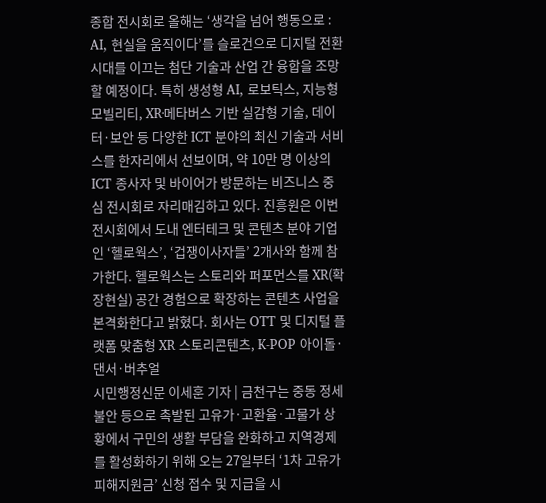종합 전시회로 올해는 ‘생각을 넘어 행동으로 : AI, 현실을 움직이다’를 슬로건으로 디지털 전환 시대를 이끄는 첨단 기술과 산업 간 융합을 조망할 예정이다. 특히 생성형 AI, 로보틱스, 지능형 모빌리티, XR·메타버스 기반 실감형 기술, 데이터·보안 등 다양한 ICT 분야의 최신 기술과 서비스를 한자리에서 선보이며, 약 10만 명 이상의 ICT 종사자 및 바이어가 방문하는 비즈니스 중심 전시회로 자리매김하고 있다. 진흥원은 이번 전시회에서 도내 엔터테크 및 콘텐츠 분야 기업인 ‘헬로웍스’, ‘겁쟁이사자들’ 2개사와 함께 참가한다. 헬로웍스는 스토리와 퍼포먼스를 XR(확장현실) 공간 경험으로 확장하는 콘텐츠 사업을 본격화한다고 밝혔다. 회사는 OTT 및 디지털 플랫폼 맞춤형 XR 스토리콘텐츠, K-POP 아이돌·댄서·버추얼
시민행정신문 이세훈 기자 | 금천구는 중동 정세 불안 등으로 촉발된 고유가·고환율·고물가 상황에서 구민의 생활 부담을 완화하고 지역경제를 활성화하기 위해 오는 27일부터 ‘1차 고유가 피해지원금’ 신청 접수 및 지급을 시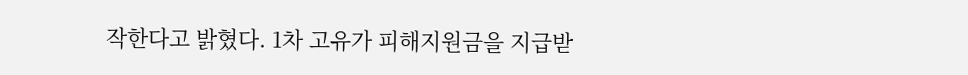작한다고 밝혔다. 1차 고유가 피해지원금을 지급받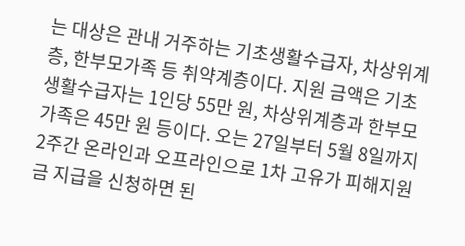는 대상은 관내 거주하는 기초생활수급자, 차상위계층, 한부모가족 등 취약계층이다. 지원 금액은 기초생활수급자는 1인당 55만 원, 차상위계층과 한부모가족은 45만 원 등이다. 오는 27일부터 5월 8일까지 2주간 온라인과 오프라인으로 1차 고유가 피해지원금 지급을 신청하면 된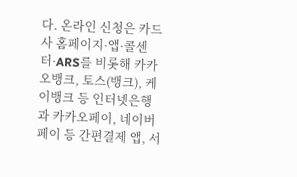다. 온라인 신청은 카드사 홈페이지·앱·콜센터·ARS를 비롯해 카카오뱅크, 토스(뱅크), 케이뱅크 등 인터넷은행과 카카오페이, 네이버페이 등 간편결제 앱, 서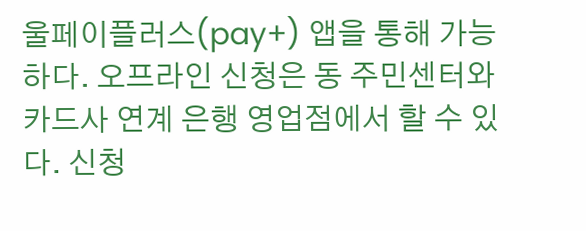울페이플러스(pay+) 앱을 통해 가능하다. 오프라인 신청은 동 주민센터와 카드사 연계 은행 영업점에서 할 수 있다. 신청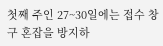첫째 주인 27~30일에는 접수 창구 혼잡을 방지하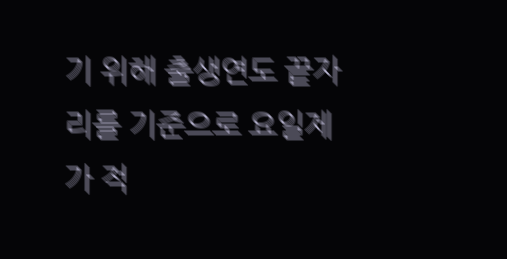기 위해 출생연도 끝자리를 기준으로 요일제가 적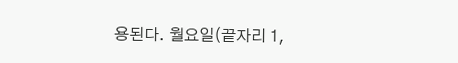용된다. 월요일(끝자리 1,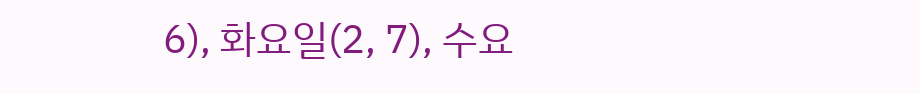6), 화요일(2, 7), 수요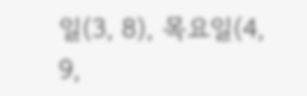일(3, 8), 목요일(4, 9,